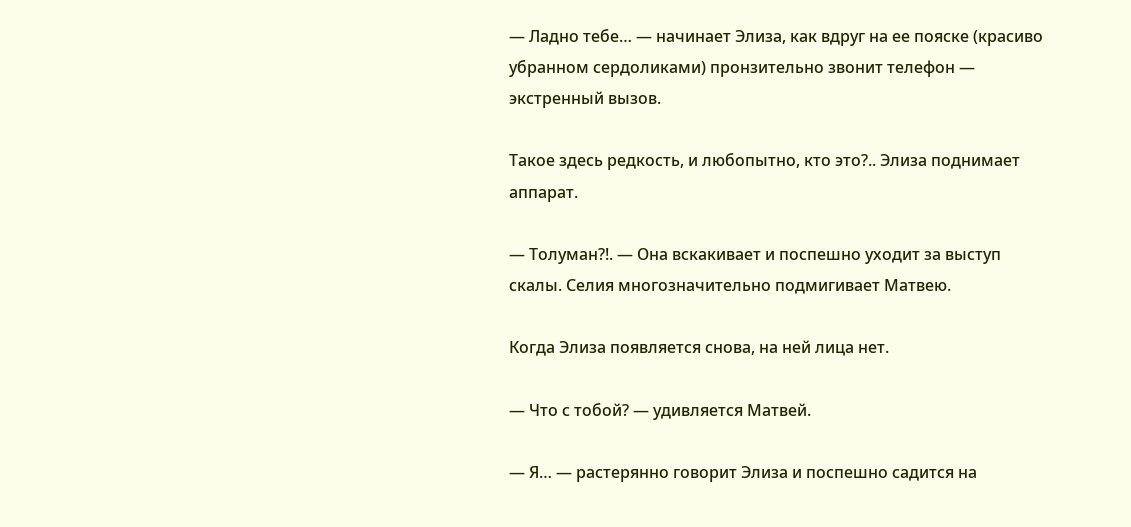— Ладно тебе… — начинает Элиза, как вдруг на ее пояске (красиво убранном сердоликами) пронзительно звонит телефон — экстренный вызов.

Такое здесь редкость, и любопытно, кто это?.. Элиза поднимает аппарат.

— Толуман?!. — Она вскакивает и поспешно уходит за выступ скалы. Селия многозначительно подмигивает Матвею.

Когда Элиза появляется снова, на ней лица нет.

— Что с тобой? — удивляется Матвей.

— Я… — растерянно говорит Элиза и поспешно садится на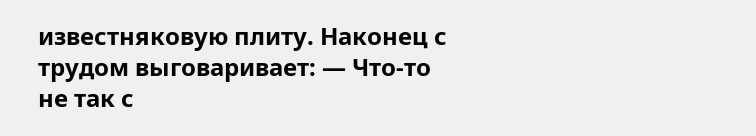известняковую плиту. Наконец с трудом выговаривает: — Что-то не так с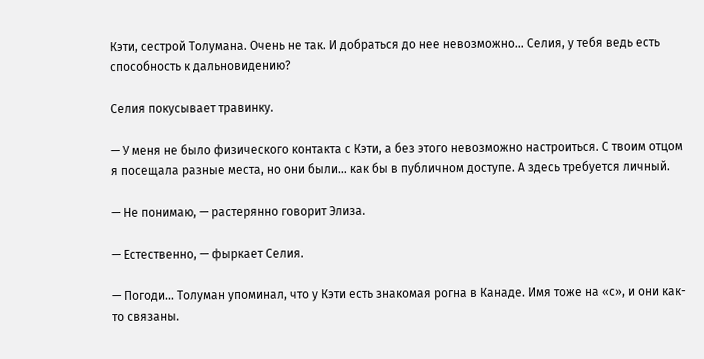Кэти, сестрой Толумана. Очень не так. И добраться до нее невозможно… Селия, у тебя ведь есть способность к дальновидению?

Селия покусывает травинку.

— У меня не было физического контакта с Кэти, а без этого невозможно настроиться. С твоим отцом я посещала разные места, но они были… как бы в публичном доступе. А здесь требуется личный.

— Не понимаю, — растерянно говорит Элиза.

— Естественно, — фыркает Селия.

— Погоди… Толуман упоминал, что у Кэти есть знакомая рогна в Канаде. Имя тоже на «с», и они как-то связаны.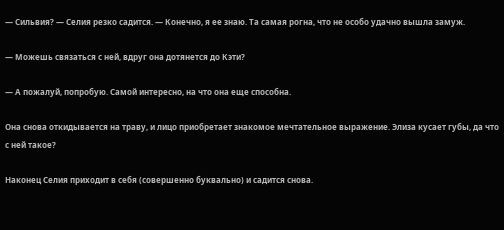— Сильвия? — Селия резко садится. — Конечно, я ее знаю. Та самая рогна, что не особо удачно вышла замуж.

— Можешь связаться с ней, вдруг она дотянется до Кэти?

— А пожалуй, попробую. Самой интересно, на что она еще способна.

Она снова откидывается на траву, и лицо приобретает знакомое мечтательное выражение. Элиза кусает губы, да что с ней такое?

Наконец Селия приходит в себя (совершенно буквально) и садится снова.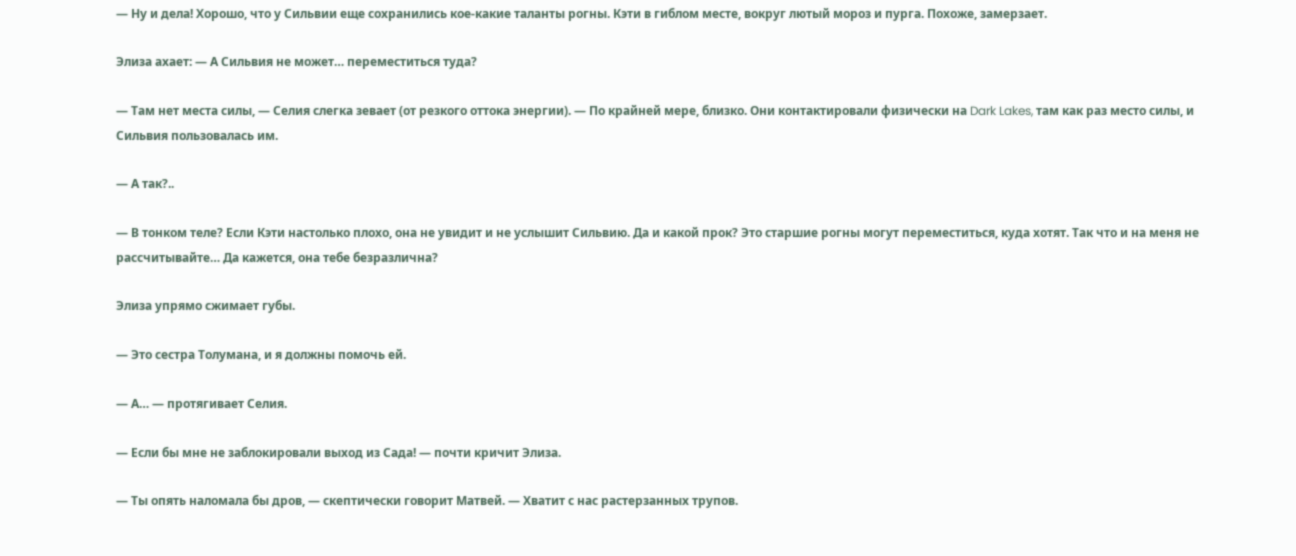— Ну и дела! Хорошо, что у Сильвии еще сохранились кое-какие таланты рогны. Кэти в гиблом месте, вокруг лютый мороз и пурга. Похоже, замерзает.

Элиза ахает: — А Сильвия не может… переместиться туда?

— Там нет места силы, — Селия слегка зевает (от резкого оттока энергии). — По крайней мере, близко. Они контактировали физически на Dark Lakes, там как раз место силы, и Сильвия пользовалась им.

— А так?..

— В тонком теле? Если Кэти настолько плохо, она не увидит и не услышит Сильвию. Да и какой прок? Это старшие рогны могут переместиться, куда хотят. Так что и на меня не рассчитывайте… Да кажется, она тебе безразлична?

Элиза упрямо сжимает губы.

— Это сестра Толумана, и я должны помочь ей.

— А… — протягивает Селия.

— Если бы мне не заблокировали выход из Сада! — почти кричит Элиза.

— Ты опять наломала бы дров, — скептически говорит Матвей. — Хватит с нас растерзанных трупов.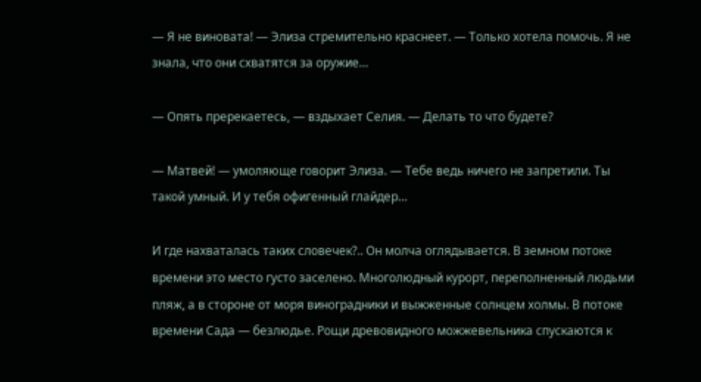— Я не виновата! — Элиза стремительно краснеет. — Только хотела помочь. Я не знала, что они схватятся за оружие…

— Опять пререкаетесь, — вздыхает Селия. — Делать то что будете?

— Матвей! — умоляюще говорит Элиза. — Тебе ведь ничего не запретили. Ты такой умный. И у тебя офигенный глайдер…

И где нахваталась таких словечек?.. Он молча оглядывается. В земном потоке времени это место густо заселено. Многолюдный курорт, переполненный людьми пляж, а в стороне от моря виноградники и выжженные солнцем холмы. В потоке времени Сада — безлюдье. Рощи древовидного можжевельника спускаются к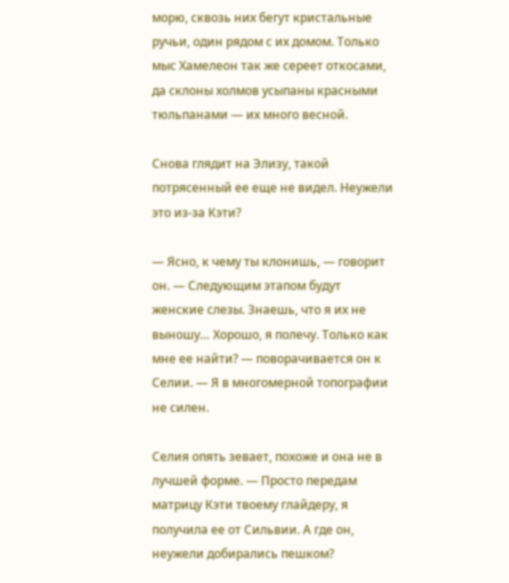морю, сквозь них бегут кристальные ручьи, один рядом с их домом. Только мыс Хамелеон так же сереет откосами, да склоны холмов усыпаны красными тюльпанами — их много весной.

Снова глядит на Элизу, такой потрясенный ее еще не видел. Неужели это из-за Кэти?

— Ясно, к чему ты клонишь, — говорит он. — Следующим этапом будут женские слезы. Знаешь, что я их не выношу… Хорошо, я полечу. Только как мне ее найти? — поворачивается он к Селии. — Я в многомерной топографии не силен.

Селия опять зевает, похоже и она не в лучшей форме. — Просто передам матрицу Кэти твоему глайдеру, я получила ее от Сильвии. А где он, неужели добирались пешком?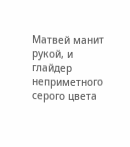Матвей манит рукой, и глайдер неприметного серого цвета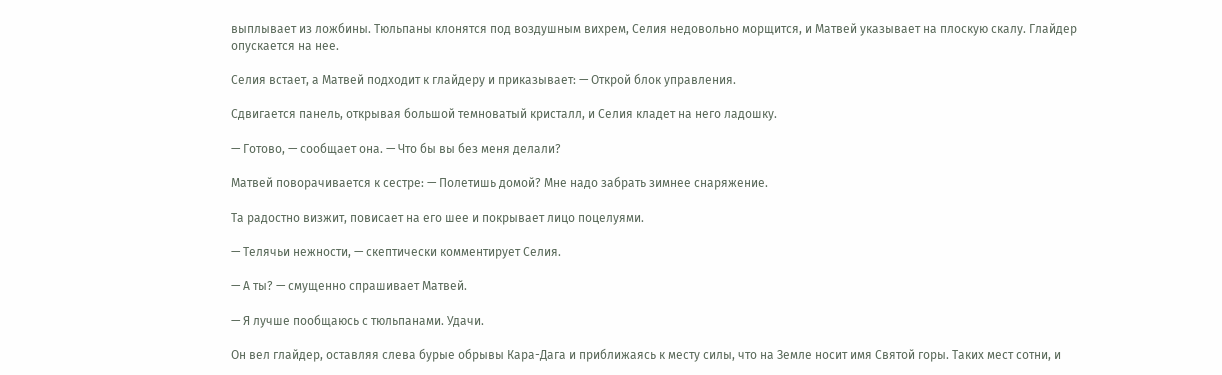выплывает из ложбины. Тюльпаны клонятся под воздушным вихрем, Селия недовольно морщится, и Матвей указывает на плоскую скалу. Глайдер опускается на нее.

Селия встает, а Матвей подходит к глайдеру и приказывает: — Открой блок управления.

Сдвигается панель, открывая большой темноватый кристалл, и Селия кладет на него ладошку.

— Готово, — сообщает она. — Что бы вы без меня делали?

Матвей поворачивается к сестре: — Полетишь домой? Мне надо забрать зимнее снаряжение.

Та радостно визжит, повисает на его шее и покрывает лицо поцелуями.

— Телячьи нежности, — скептически комментирует Селия.

— А ты? — смущенно спрашивает Матвей.

— Я лучше пообщаюсь с тюльпанами. Удачи.

Он вел глайдер, оставляя слева бурые обрывы Кара-Дага и приближаясь к месту силы, что на Земле носит имя Святой горы. Таких мест сотни, и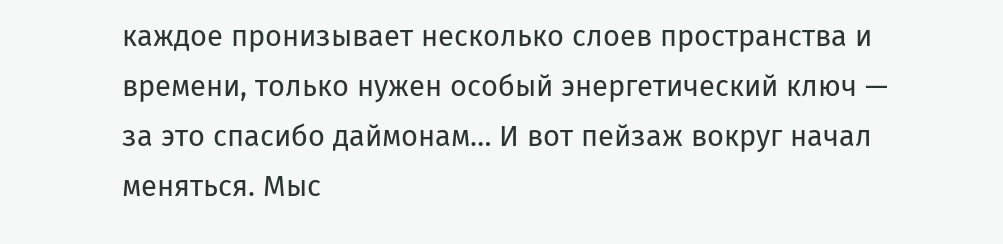каждое пронизывает несколько слоев пространства и времени, только нужен особый энергетический ключ — за это спасибо даймонам… И вот пейзаж вокруг начал меняться. Мыс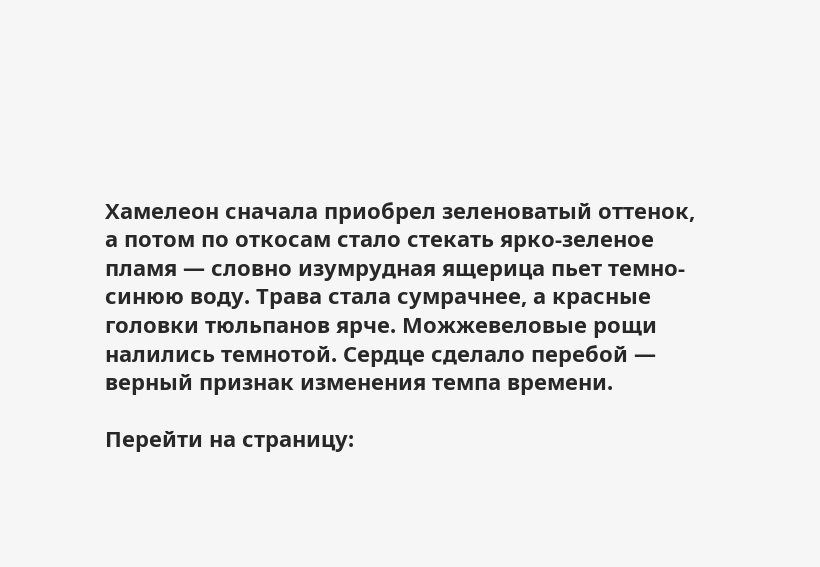Хамелеон сначала приобрел зеленоватый оттенок, а потом по откосам стало стекать ярко-зеленое пламя — словно изумрудная ящерица пьет темно-синюю воду. Трава стала сумрачнее, а красные головки тюльпанов ярче. Можжевеловые рощи налились темнотой. Сердце сделало перебой — верный признак изменения темпа времени.

Перейти на страницу: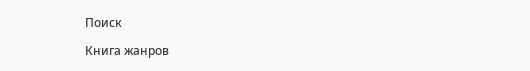Поиск

Книга жанров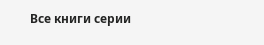Все книги серии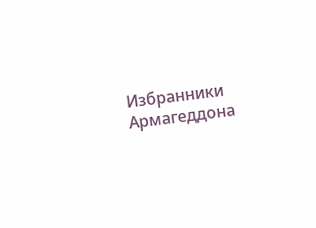Избранники Армагеддона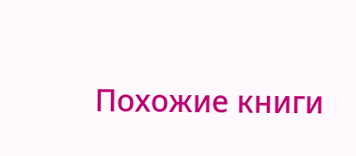Похожие книги